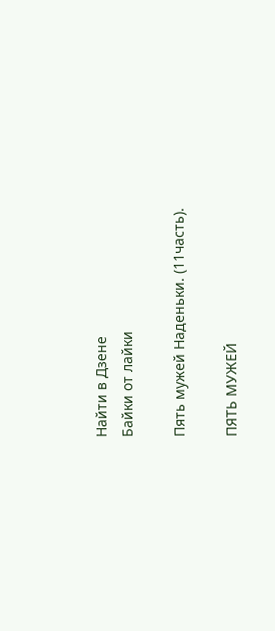Найти в Дзене
Байки от лайки

Пять мужей Наденьки. (11часть).

ПЯТЬ МУЖЕЙ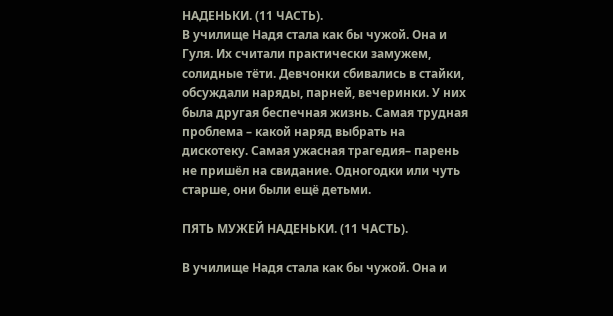НАДЕНЬКИ. (11 ЧАСТЬ).
В училище Надя стала как бы чужой. Она и Гуля. Их считали практически замужем, солидные тёти. Девчонки сбивались в стайки, обсуждали наряды, парней, вечеринки. У них была другая беспечная жизнь. Самая трудная проблема – какой наряд выбрать на дискотеку. Самая ужасная трагедия– парень не пришёл на свидание. Одногодки или чуть старше, они были ещё детьми.

ПЯТЬ МУЖЕЙ НАДЕНЬКИ. (11 ЧАСТЬ).

В училище Надя стала как бы чужой. Она и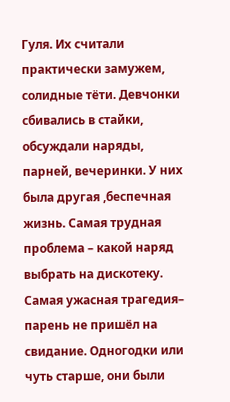Гуля. Их считали практически замужем, солидные тёти. Девчонки сбивались в стайки, обсуждали наряды, парней, вечеринки. У них была другая ,беспечная жизнь. Самая трудная проблема – какой наряд выбрать на дискотеку. Самая ужасная трагедия– парень не пришёл на свидание. Одногодки или чуть старше, они были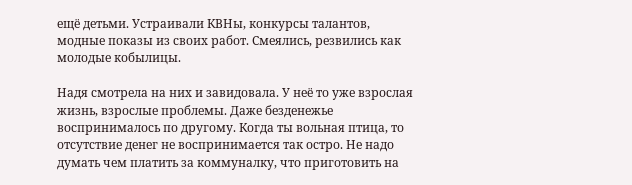ещё детьми. Устраивали КВНы, конкурсы талантов, модные показы из своих работ. Смеялись, резвились как молодые кобылицы.

Надя смотрела на них и завидовала. У неё то уже взрослая жизнь, взрослые проблемы. Даже безденежье воспринималось по другому. Когда ты вольная птица, то отсутствие денег не воспринимается так остро. Не надо думать чем платить за коммуналку, что приготовить на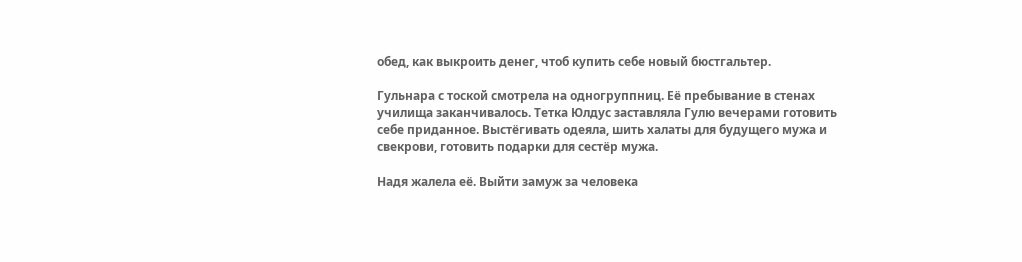обед, как выкроить денег, чтоб купить себе новый бюстгальтер.

Гульнара с тоской смотрела на одногруппниц. Её пребывание в стенах училища заканчивалось. Тетка Юлдус заставляла Гулю вечерами готовить себе приданное. Выстёгивать одеяла, шить халаты для будущего мужа и свекрови, готовить подарки для сестёр мужа.

Надя жалела её. Выйти замуж за человека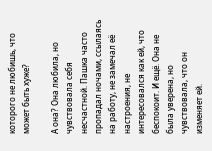которого не любишь, что может быть хуже?

А она? Она любила, но чувствовала себя несчастной. Пашка часто пропадал ночами, ссылаясь на работу, не замечал её настроения, не интересовался как ей, что беспокоит. И ещё. Она не была уверена, но чувствовала, что он изменяет ей.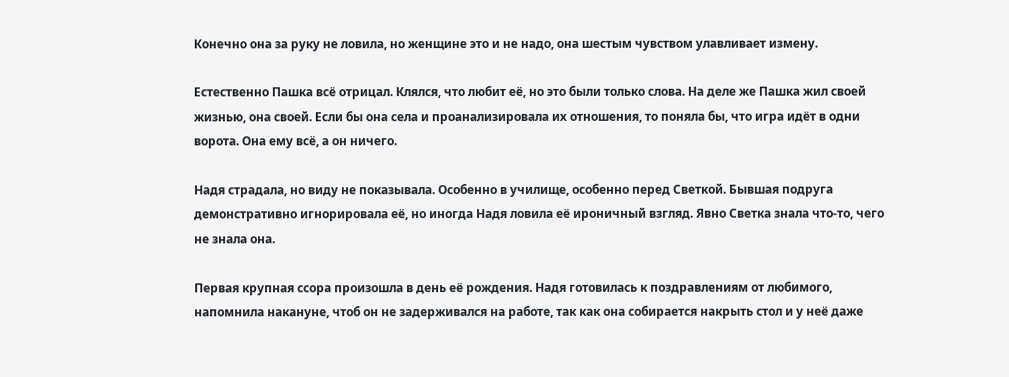Конечно она за руку не ловила, но женщине это и не надо, она шестым чувством улавливает измену.

Естественно Пашка всё отрицал. Клялся, что любит её, но это были только слова. На деле же Пашка жил своей жизнью, она своей. Если бы она села и проанализировала их отношения, то поняла бы, что игра идёт в одни ворота. Она ему всё, а он ничего.

Надя страдала, но виду не показывала. Особенно в училище, особенно перед Светкой. Бывшая подруга демонстративно игнорировала её, но иногда Надя ловила её ироничный взгляд. Явно Светка знала что-то, чего не знала она.

Первая крупная ссора произошла в день её рождения. Надя готовилась к поздравлениям от любимого, напомнила накануне, чтоб он не задерживался на работе, так как она собирается накрыть стол и у неё даже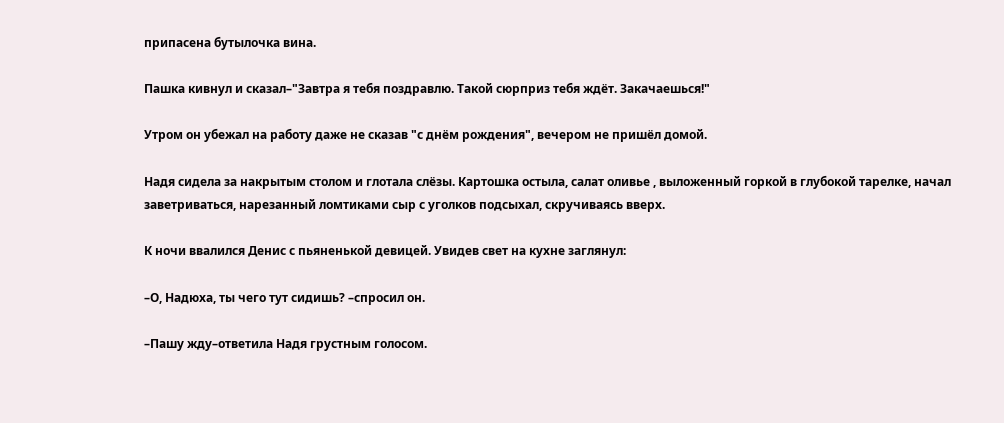припасена бутылочка вина.

Пашка кивнул и сказал–"Завтра я тебя поздравлю. Такой сюрприз тебя ждёт. Закачаешься!"

Утром он убежал на работу даже не сказав "с днём рождения", вечером не пришёл домой.

Надя сидела за накрытым столом и глотала слёзы. Картошка остыла, салат оливье , выложенный горкой в глубокой тарелке, начал заветриваться, нарезанный ломтиками сыр с уголков подсыхал, скручиваясь вверх.

К ночи ввалился Денис с пьяненькой девицей. Увидев свет на кухне заглянул:

–О, Надюха, ты чего тут сидишь? –спросил он.

–Пашу жду–ответила Надя грустным голосом.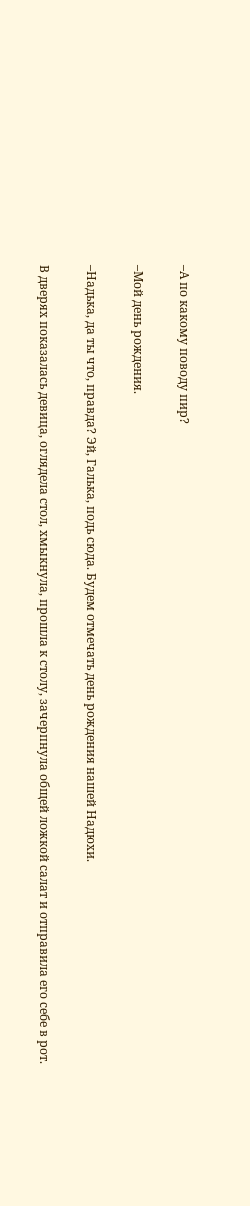–А по какому поводу пир?

–Мой день рождения.

–Надька, да ты что, правда? Эй, Галька, подь сюда. Будем отмечать день рождения нашей Надюхи.

В дверях показалась девица, оглядела стол, хмыкнула, прошла к столу, зачерпнула общей ложкой салат и отправила его себе в рот.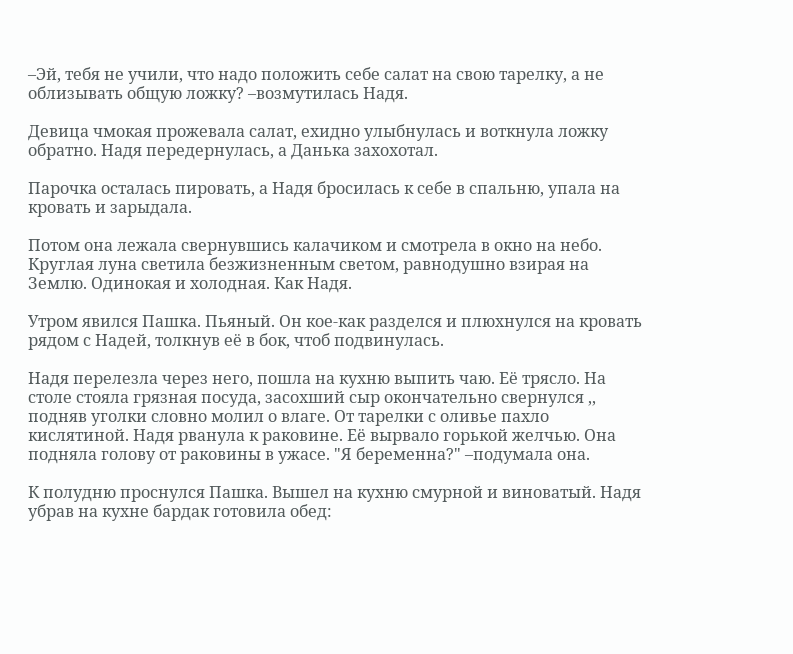–Эй, тебя не учили, что надо положить себе салат на свою тарелку, а не облизывать общую ложку? –возмутилась Надя.

Девица чмокая прожевала салат, ехидно улыбнулась и воткнула ложку обратно. Надя передернулась, а Данька захохотал.

Парочка осталась пировать, а Надя бросилась к себе в спальню, упала на кровать и зарыдала.

Потом она лежала свернувшись калачиком и смотрела в окно на небо. Круглая луна светила безжизненным светом, равнодушно взирая на Землю. Одинокая и холодная. Как Надя.

Утром явился Пашка. Пьяный. Он кое-как разделся и плюхнулся на кровать рядом с Надей, толкнув её в бок, чтоб подвинулась.

Надя перелезла через него, пошла на кухню выпить чаю. Её трясло. На столе стояла грязная посуда, засохший сыр окончательно свернулся ,, подняв уголки словно молил о влаге. От тарелки с оливье пахло кислятиной. Надя рванула к раковине. Её вырвало горькой желчью. Она подняла голову от раковины в ужасе. "Я беременна?" –подумала она.

К полудню проснулся Пашка. Вышел на кухню смурной и виноватый. Надя убрав на кухне бардак готовила обед: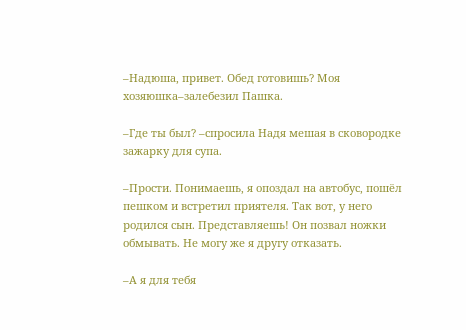–Надюша, привет. Обед готовишь? Моя хозяюшка–залебезил Пашка.

–Где ты был? –спросила Надя мешая в сковородке зажарку для супа.

–Прости. Понимаешь, я опоздал на автобус, пошёл пешком и встретил приятеля. Так вот, у него родился сын. Представляешь! Он позвал ножки обмывать. Не могу же я другу отказать.

–А я для тебя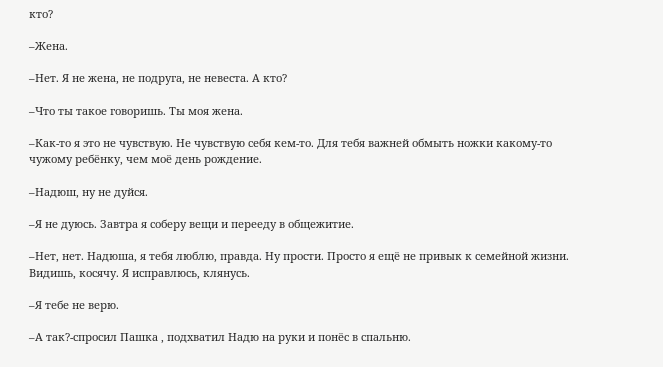кто?

–Жена.

–Нет. Я не жена, не подруга, не невеста. А кто?

–Что ты такое говоришь. Ты моя жена.

–Как-то я это не чувствую. Не чувствую себя кем-то. Для тебя важней обмыть ножки какому-то чужому ребёнку, чем моё день рождение.

–Надюш, ну не дуйся.

–Я не дуюсь. Завтра я соберу вещи и перееду в общежитие.

–Нет, нет. Надюша, я тебя люблю, правда. Ну прости. Просто я ещё не привык к семейной жизни. Видишь, косячу. Я исправлюсь, клянусь.

–Я тебе не верю.

–А так?-спросил Пашка , подхватил Надю на руки и понёс в спальню.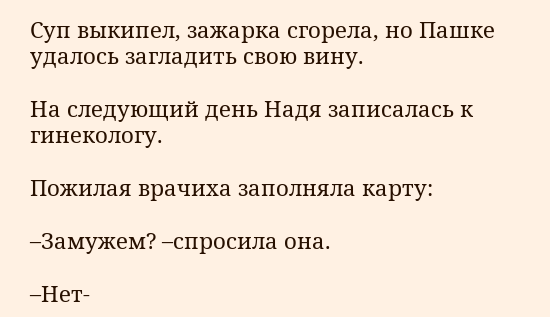Суп выкипел, зажарка сгорела, но Пашке удалось загладить свою вину.

На следующий день Надя записалась к гинекологу.

Пожилая врачиха заполняла карту:

–Замужем? –спросила она.

–Нет-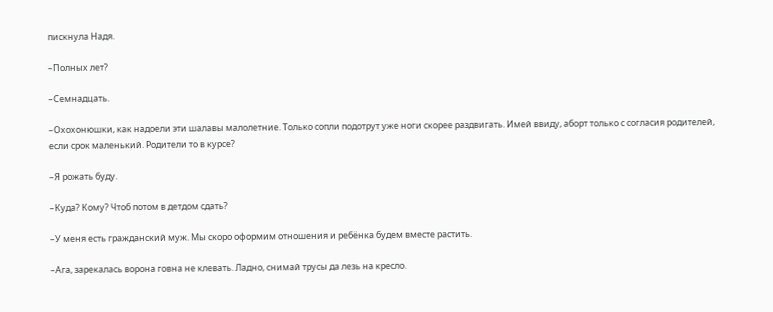пискнула Надя.

–Полных лет?

–Семнадцать.

–Охохонюшки, как надоели эти шалавы малолетние. Только сопли подотрут уже ноги скорее раздвигать. Имей ввиду, аборт только с согласия родителей, если срок маленький. Родители то в курсе?

–Я рожать буду.

–Куда? Кому? Чтоб потом в детдом сдать?

–У меня есть гражданский муж. Мы скоро оформим отношения и ребёнка будем вместе растить.

–Ага, зарекалась ворона говна не клевать. Ладно, снимай трусы да лезь на кресло.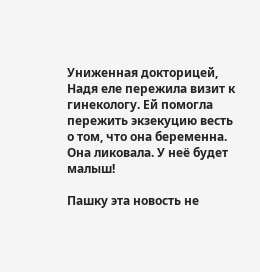Униженная докторицей, Надя еле пережила визит к гинекологу. Ей помогла пережить экзекуцию весть о том, что она беременна. Она ликовала. У неё будет малыш!

Пашку эта новость не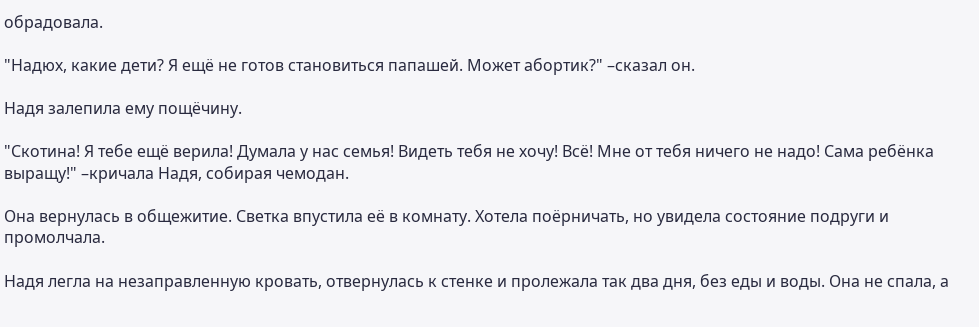обрадовала.

"Надюх, какие дети? Я ещё не готов становиться папашей. Может абортик?" –сказал он.

Надя залепила ему пощёчину.

"Скотина! Я тебе ещё верила! Думала у нас семья! Видеть тебя не хочу! Всё! Мне от тебя ничего не надо! Сама ребёнка выращу!" –кричала Надя, собирая чемодан.

Она вернулась в общежитие. Светка впустила её в комнату. Хотела поёрничать, но увидела состояние подруги и промолчала.

Надя легла на незаправленную кровать, отвернулась к стенке и пролежала так два дня, без еды и воды. Она не спала, а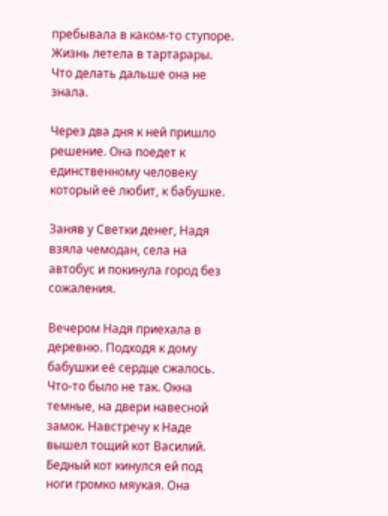пребывала в каком-то ступоре. Жизнь летела в тартарары. Что делать дальше она не знала.

Через два дня к ней пришло решение. Она поедет к единственному человеку который её любит, к бабушке.

Заняв у Светки денег, Надя взяла чемодан, села на автобус и покинула город без сожаления.

Вечером Надя приехала в деревню. Подходя к дому бабушки её сердце сжалось. Что-то было не так. Окна темные, на двери навесной замок. Навстречу к Наде вышел тощий кот Василий. Бедный кот кинулся ей под ноги громко мяукая. Она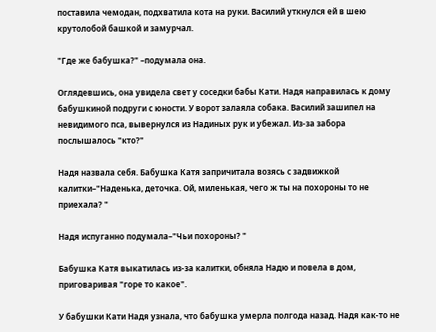поставила чемодан, подхватила кота на руки. Василий уткнулся ей в шею крутолобой башкой и замурчал.

"Где же бабушка?" –подумала она.

Оглядевшись, она увидела свет у соседки бабы Кати. Надя направилась к дому бабушкиной подруги с юности. У ворот залаяла собака. Василий зашипел на невидимого пса, вывернулся из Надиных рук и убежал. Из-за забора послышалось "кто?"

Надя назвала себя. Бабушка Катя запричитала возясь с задвижкой калитки–"Наденька, деточка. Ой, миленькая, чего ж ты на похороны то не приехала? "

Надя испуганно подумала–"Чьи похороны? "

Бабушка Катя выкатилась из-за калитки, обняла Надю и повела в дом, приговаривая "горе то какое".

У бабушки Кати Надя узнала, что бабушка умерла полгода назад. Надя как-то не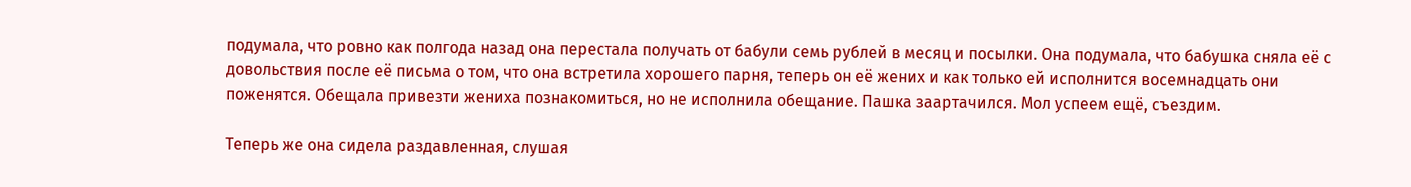подумала, что ровно как полгода назад она перестала получать от бабули семь рублей в месяц и посылки. Она подумала, что бабушка сняла её с довольствия после её письма о том, что она встретила хорошего парня, теперь он её жених и как только ей исполнится восемнадцать они поженятся. Обещала привезти жениха познакомиться, но не исполнила обещание. Пашка заартачился. Мол успеем ещё, съездим.

Теперь же она сидела раздавленная, слушая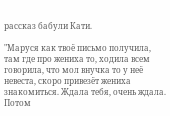рассказ бабули Кати.

"Маруся как твоё письмо получила, там где про жениха то, ходила всем говорила, что мол внучка то у неё невеста, скоро привезёт жениха знакомиться. Ждала тебя, очень ждала. Потом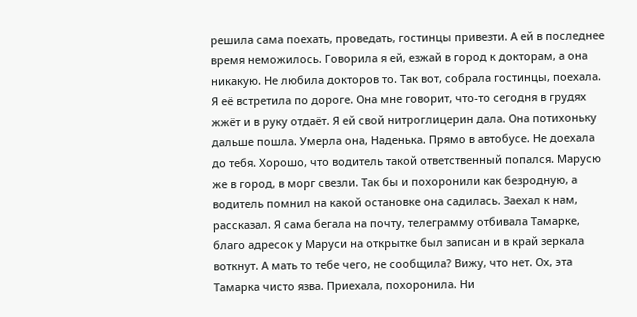решила сама поехать, проведать, гостинцы привезти. А ей в последнее время неможилось. Говорила я ей, езжай в город к докторам, а она никакую. Не любила докторов то. Так вот, собрала гостинцы, поехала. Я её встретила по дороге. Она мне говорит, что-то сегодня в грудях жжёт и в руку отдаёт. Я ей свой нитроглицерин дала. Она потихоньку дальше пошла. Умерла она, Наденька. Прямо в автобусе. Не доехала до тебя. Хорошо, что водитель такой ответственный попался. Марусю же в город, в морг свезли. Так бы и похоронили как безродную, а водитель помнил на какой остановке она садилась. Заехал к нам, рассказал. Я сама бегала на почту, телеграмму отбивала Тамарке, благо адресок у Маруси на открытке был записан и в край зеркала воткнут. А мать то тебе чего, не сообщила? Вижу, что нет. Ох, эта Тамарка чисто язва. Приехала, похоронила. Ни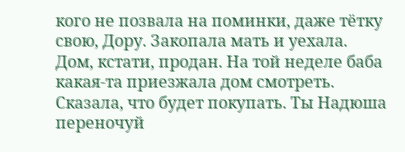кого не позвала на поминки, даже тётку свою, Дору. Закопала мать и уехала. Дом, кстати, продан. На той неделе баба какая-та приезжала дом смотреть. Сказала, что будет покупать. Ты Надюша переночуй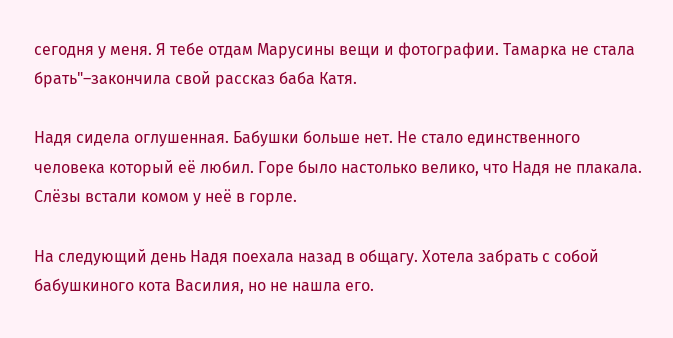сегодня у меня. Я тебе отдам Марусины вещи и фотографии. Тамарка не стала брать"–закончила свой рассказ баба Катя.

Надя сидела оглушенная. Бабушки больше нет. Не стало единственного человека который её любил. Горе было настолько велико, что Надя не плакала. Слёзы встали комом у неё в горле.

На следующий день Надя поехала назад в общагу. Хотела забрать с собой бабушкиного кота Василия, но не нашла его.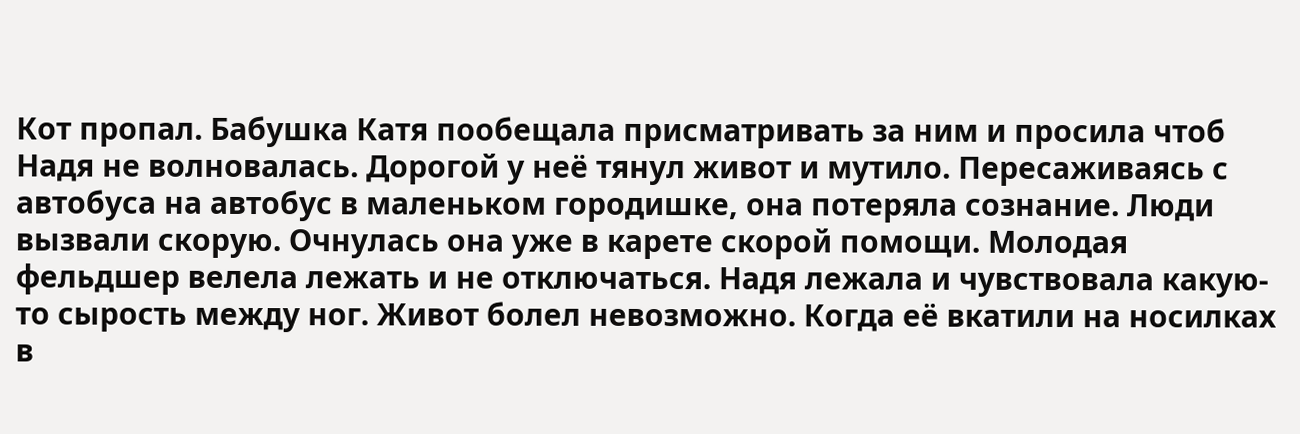Кот пропал. Бабушка Катя пообещала присматривать за ним и просила чтоб Надя не волновалась. Дорогой у неё тянул живот и мутило. Пересаживаясь с автобуса на автобус в маленьком городишке, она потеряла сознание. Люди вызвали скорую. Очнулась она уже в карете скорой помощи. Молодая фельдшер велела лежать и не отключаться. Надя лежала и чувствовала какую-то сырость между ног. Живот болел невозможно. Когда её вкатили на носилках в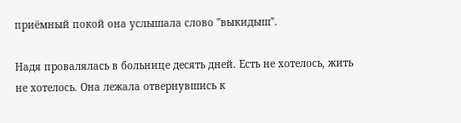приёмный покой она услышала слово "выкидыш".

Надя провалялась в больнице десять дней. Есть не хотелось, жить не хотелось. Она лежала отвернувшись к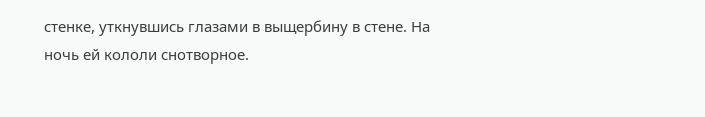стенке, уткнувшись глазами в выщербину в стене. На ночь ей кололи снотворное.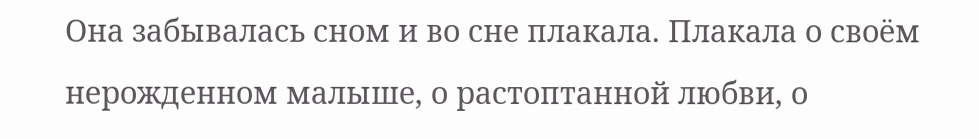Она забывалась сном и во сне плакала. Плакала о своём нерожденном малыше, о растоптанной любви, о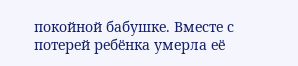покойной бабушке. Вместе с потерей ребёнка умерла её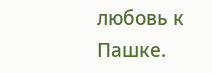любовь к Пашке.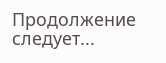Продолжение следует...